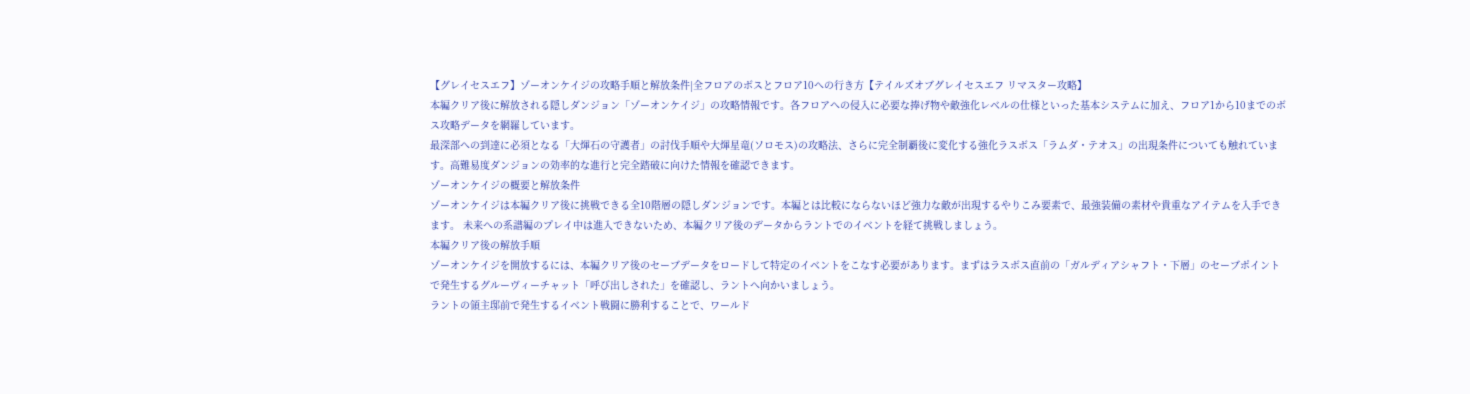【グレイセスエフ】ゾーオンケイジの攻略手順と解放条件|全フロアのボスとフロア10への行き方【テイルズオブグレイセスエフ リマスター攻略】
本編クリア後に解放される隠しダンジョン「ゾーオンケイジ」の攻略情報です。各フロアへの侵入に必要な捧げ物や敵強化レベルの仕様といった基本システムに加え、フロア1から10までのボス攻略データを網羅しています。
最深部への到達に必須となる「大煇石の守護者」の討伐手順や大煇星竜(ソロモス)の攻略法、さらに完全制覇後に変化する強化ラスボス「ラムダ・テオス」の出現条件についても触れています。高難易度ダンジョンの効率的な進行と完全踏破に向けた情報を確認できます。
ゾーオンケイジの概要と解放条件
ゾーオンケイジは本編クリア後に挑戦できる全10階層の隠しダンジョンです。本編とは比較にならないほど強力な敵が出現するやりこみ要素で、最強装備の素材や貴重なアイテムを入手できます。 未来への系譜編のプレイ中は進入できないため、本編クリア後のデータからラントでのイベントを経て挑戦しましょう。
本編クリア後の解放手順
ゾーオンケイジを開放するには、本編クリア後のセーブデータをロードして特定のイベントをこなす必要があります。まずはラスボス直前の「ガルディアシャフト・下層」のセーブポイントで発生するグルーヴィーチャット「呼び出しされた」を確認し、ラントへ向かいましょう。
ラントの領主邸前で発生するイベント戦闘に勝利することで、ワールド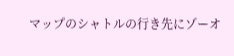マップのシャトルの行き先にゾーオ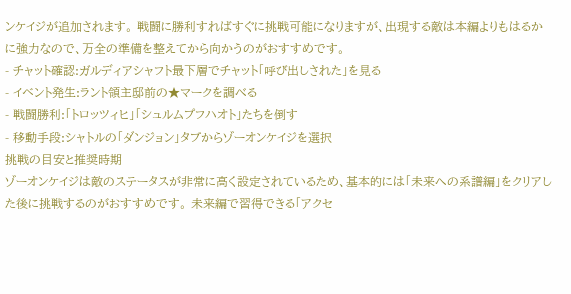ンケイジが追加されます。 戦闘に勝利すればすぐに挑戦可能になりますが、出現する敵は本編よりもはるかに強力なので、万全の準備を整えてから向かうのがおすすめです。
- チャット確認:ガルディアシャフト最下層でチャット「呼び出しされた」を見る
- イベント発生:ラント領主邸前の★マークを調べる
- 戦闘勝利:「トロッツィヒ」「シュルムプフハオト」たちを倒す
- 移動手段:シャトルの「ダンジョン」タブからゾーオンケイジを選択
挑戦の目安と推奨時期
ゾーオンケイジは敵のステータスが非常に高く設定されているため、基本的には「未来への系譜編」をクリアした後に挑戦するのがおすすめです。 未来編で習得できる「アクセ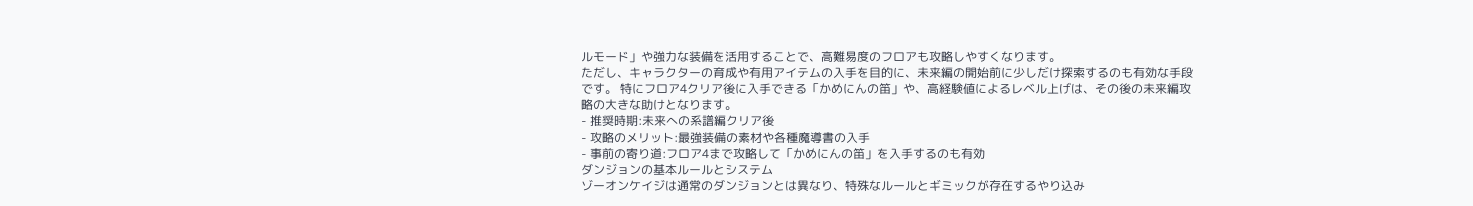ルモード」や強力な装備を活用することで、高難易度のフロアも攻略しやすくなります。
ただし、キャラクターの育成や有用アイテムの入手を目的に、未来編の開始前に少しだけ探索するのも有効な手段です。 特にフロア4クリア後に入手できる「かめにんの笛」や、高経験値によるレベル上げは、その後の未来編攻略の大きな助けとなります。
- 推奨時期:未来への系譜編クリア後
- 攻略のメリット:最強装備の素材や各種魔導書の入手
- 事前の寄り道:フロア4まで攻略して「かめにんの笛」を入手するのも有効
ダンジョンの基本ルールとシステム
ゾーオンケイジは通常のダンジョンとは異なり、特殊なルールとギミックが存在するやり込み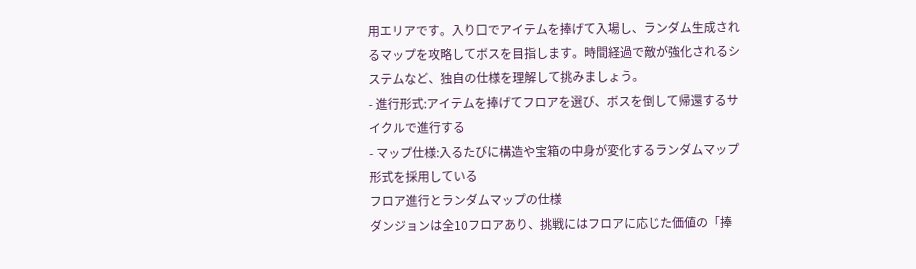用エリアです。入り口でアイテムを捧げて入場し、ランダム生成されるマップを攻略してボスを目指します。時間経過で敵が強化されるシステムなど、独自の仕様を理解して挑みましょう。
- 進行形式:アイテムを捧げてフロアを選び、ボスを倒して帰還するサイクルで進行する
- マップ仕様:入るたびに構造や宝箱の中身が変化するランダムマップ形式を採用している
フロア進行とランダムマップの仕様
ダンジョンは全10フロアあり、挑戦にはフロアに応じた価値の「捧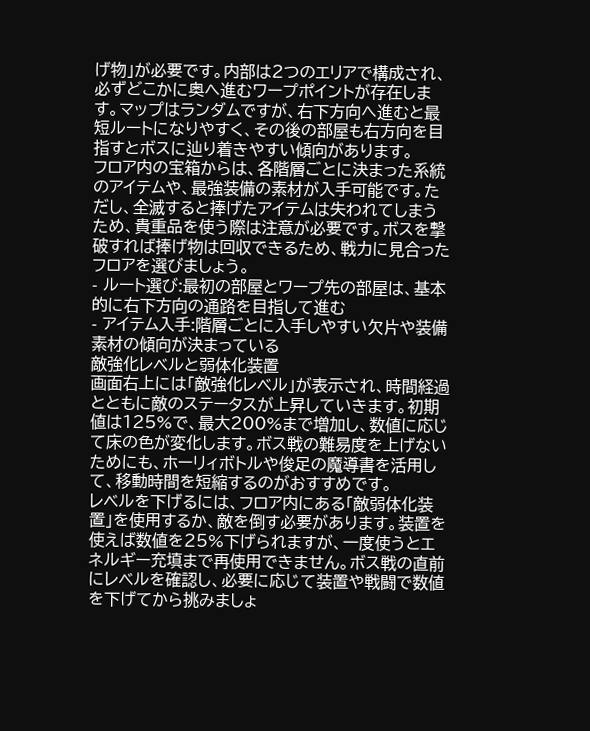げ物」が必要です。内部は2つのエリアで構成され、必ずどこかに奥へ進むワープポイントが存在します。マップはランダムですが、右下方向へ進むと最短ルートになりやすく、その後の部屋も右方向を目指すとボスに辿り着きやすい傾向があります。
フロア内の宝箱からは、各階層ごとに決まった系統のアイテムや、最強装備の素材が入手可能です。ただし、全滅すると捧げたアイテムは失われてしまうため、貴重品を使う際は注意が必要です。ボスを撃破すれば捧げ物は回収できるため、戦力に見合ったフロアを選びましょう。
- ルート選び:最初の部屋とワープ先の部屋は、基本的に右下方向の通路を目指して進む
- アイテム入手:階層ごとに入手しやすい欠片や装備素材の傾向が決まっている
敵強化レベルと弱体化装置
画面右上には「敵強化レベル」が表示され、時間経過とともに敵のステータスが上昇していきます。初期値は125%で、最大200%まで増加し、数値に応じて床の色が変化します。ボス戦の難易度を上げないためにも、ホーリィボトルや俊足の魔導書を活用して、移動時間を短縮するのがおすすめです。
レベルを下げるには、フロア内にある「敵弱体化装置」を使用するか、敵を倒す必要があります。装置を使えば数値を25%下げられますが、一度使うとエネルギー充填まで再使用できません。ボス戦の直前にレベルを確認し、必要に応じて装置や戦闘で数値を下げてから挑みましょ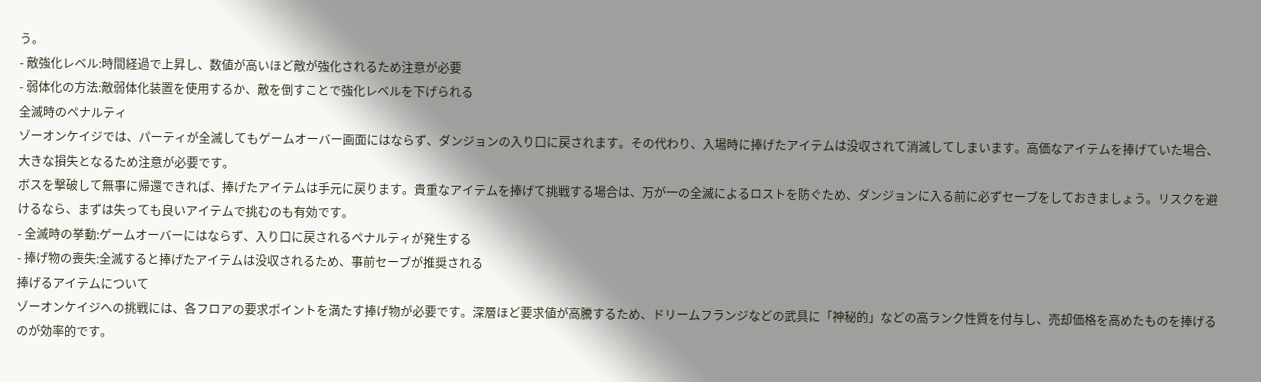う。
- 敵強化レベル:時間経過で上昇し、数値が高いほど敵が強化されるため注意が必要
- 弱体化の方法:敵弱体化装置を使用するか、敵を倒すことで強化レベルを下げられる
全滅時のペナルティ
ゾーオンケイジでは、パーティが全滅してもゲームオーバー画面にはならず、ダンジョンの入り口に戻されます。その代わり、入場時に捧げたアイテムは没収されて消滅してしまいます。高価なアイテムを捧げていた場合、大きな損失となるため注意が必要です。
ボスを撃破して無事に帰還できれば、捧げたアイテムは手元に戻ります。貴重なアイテムを捧げて挑戦する場合は、万が一の全滅によるロストを防ぐため、ダンジョンに入る前に必ずセーブをしておきましょう。リスクを避けるなら、まずは失っても良いアイテムで挑むのも有効です。
- 全滅時の挙動:ゲームオーバーにはならず、入り口に戻されるペナルティが発生する
- 捧げ物の喪失:全滅すると捧げたアイテムは没収されるため、事前セーブが推奨される
捧げるアイテムについて
ゾーオンケイジへの挑戦には、各フロアの要求ポイントを満たす捧げ物が必要です。深層ほど要求値が高騰するため、ドリームフランジなどの武具に「神秘的」などの高ランク性質を付与し、売却価格を高めたものを捧げるのが効率的です。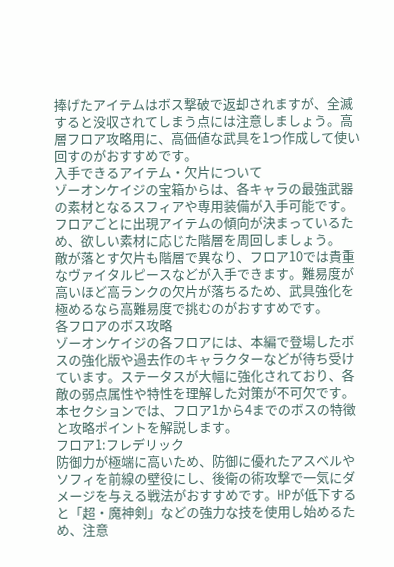捧げたアイテムはボス撃破で返却されますが、全滅すると没収されてしまう点には注意しましょう。高層フロア攻略用に、高価値な武具を1つ作成して使い回すのがおすすめです。
入手できるアイテム・欠片について
ゾーオンケイジの宝箱からは、各キャラの最強武器の素材となるスフィアや専用装備が入手可能です。フロアごとに出現アイテムの傾向が決まっているため、欲しい素材に応じた階層を周回しましょう。
敵が落とす欠片も階層で異なり、フロア10では貴重なヴァイタルピースなどが入手できます。難易度が高いほど高ランクの欠片が落ちるため、武具強化を極めるなら高難易度で挑むのがおすすめです。
各フロアのボス攻略
ゾーオンケイジの各フロアには、本編で登場したボスの強化版や過去作のキャラクターなどが待ち受けています。ステータスが大幅に強化されており、各敵の弱点属性や特性を理解した対策が不可欠です。本セクションでは、フロア1から4までのボスの特徴と攻略ポイントを解説します。
フロア1:フレデリック
防御力が極端に高いため、防御に優れたアスベルやソフィを前線の壁役にし、後衛の術攻撃で一気にダメージを与える戦法がおすすめです。HPが低下すると「超・魔神剣」などの強力な技を使用し始めるため、注意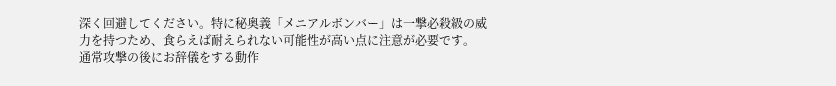深く回避してください。特に秘奥義「メニアルボンバー」は一撃必殺級の威力を持つため、食らえば耐えられない可能性が高い点に注意が必要です。
通常攻撃の後にお辞儀をする動作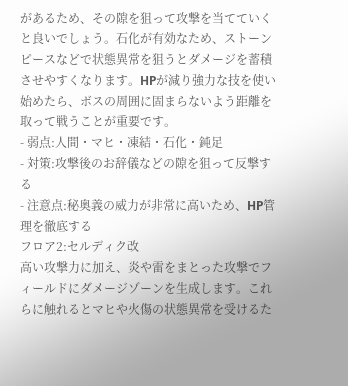があるため、その隙を狙って攻撃を当てていくと良いでしょう。石化が有効なため、ストーンピースなどで状態異常を狙うとダメージを蓄積させやすくなります。HPが減り強力な技を使い始めたら、ボスの周囲に固まらないよう距離を取って戦うことが重要です。
- 弱点:人間・マヒ・凍結・石化・鈍足
- 対策:攻撃後のお辞儀などの隙を狙って反撃する
- 注意点:秘奥義の威力が非常に高いため、HP管理を徹底する
フロア2:セルディク改
高い攻撃力に加え、炎や雷をまとった攻撃でフィールドにダメージゾーンを生成します。これらに触れるとマヒや火傷の状態異常を受けるた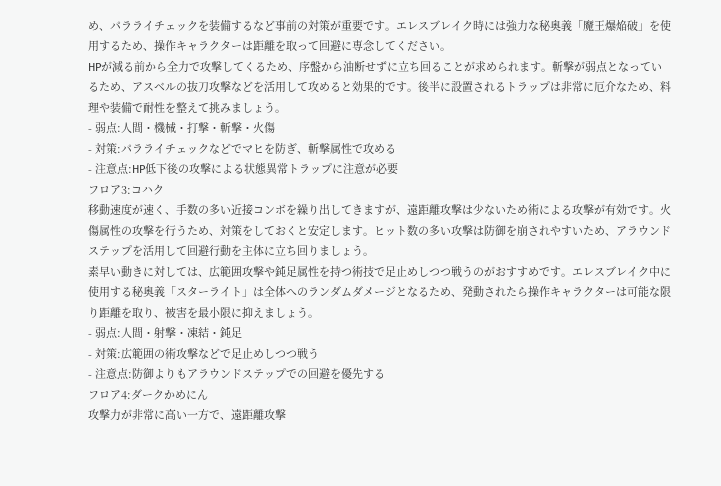め、パラライチェックを装備するなど事前の対策が重要です。エレスブレイク時には強力な秘奥義「魔王爆焔破」を使用するため、操作キャラクターは距離を取って回避に専念してください。
HPが減る前から全力で攻撃してくるため、序盤から油断せずに立ち回ることが求められます。斬撃が弱点となっているため、アスベルの抜刀攻撃などを活用して攻めると効果的です。後半に設置されるトラップは非常に厄介なため、料理や装備で耐性を整えて挑みましょう。
- 弱点:人間・機械・打撃・斬撃・火傷
- 対策:パラライチェックなどでマヒを防ぎ、斬撃属性で攻める
- 注意点:HP低下後の攻撃による状態異常トラップに注意が必要
フロア3:コハク
移動速度が速く、手数の多い近接コンボを繰り出してきますが、遠距離攻撃は少ないため術による攻撃が有効です。火傷属性の攻撃を行うため、対策をしておくと安定します。ヒット数の多い攻撃は防御を崩されやすいため、アラウンドステップを活用して回避行動を主体に立ち回りましょう。
素早い動きに対しては、広範囲攻撃や鈍足属性を持つ術技で足止めしつつ戦うのがおすすめです。エレスブレイク中に使用する秘奥義「スターライト」は全体へのランダムダメージとなるため、発動されたら操作キャラクターは可能な限り距離を取り、被害を最小限に抑えましょう。
- 弱点:人間・射撃・凍結・鈍足
- 対策:広範囲の術攻撃などで足止めしつつ戦う
- 注意点:防御よりもアラウンドステップでの回避を優先する
フロア4:ダークかめにん
攻撃力が非常に高い一方で、遠距離攻撃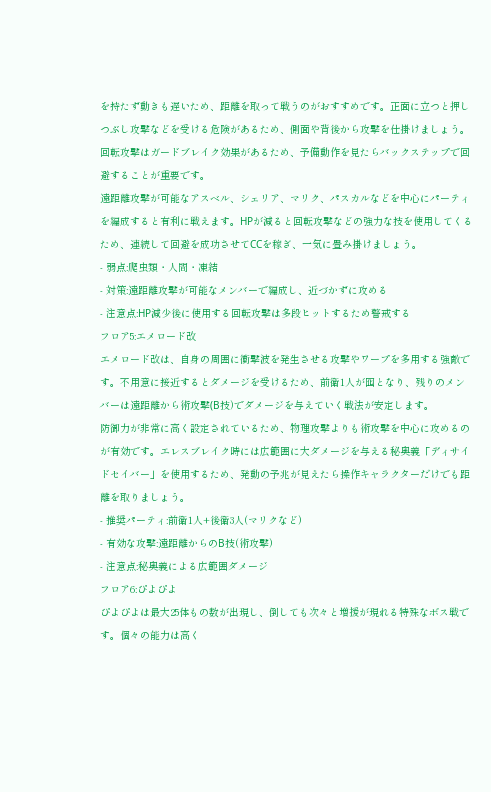を持たず動きも遅いため、距離を取って戦うのがおすすめです。正面に立つと押しつぶし攻撃などを受ける危険があるため、側面や背後から攻撃を仕掛けましょう。回転攻撃はガードブレイク効果があるため、予備動作を見たらバックステップで回避することが重要です。
遠距離攻撃が可能なアスベル、シェリア、マリク、パスカルなどを中心にパーティを編成すると有利に戦えます。HPが減ると回転攻撃などの強力な技を使用してくるため、連続して回避を成功させてCCを稼ぎ、一気に畳み掛けましょう。
- 弱点:爬虫類・人間・凍結
- 対策:遠距離攻撃が可能なメンバーで編成し、近づかずに攻める
- 注意点:HP減少後に使用する回転攻撃は多段ヒットするため警戒する
フロア5:エメロード改
エメロード改は、自身の周囲に衝撃波を発生させる攻撃やワープを多用する強敵です。不用意に接近するとダメージを受けるため、前衛1人が囮となり、残りのメンバーは遠距離から術攻撃(B技)でダメージを与えていく戦法が安定します。
防御力が非常に高く設定されているため、物理攻撃よりも術攻撃を中心に攻めるのが有効です。エレスブレイク時には広範囲に大ダメージを与える秘奥義「ディサイドセイバー」を使用するため、発動の予兆が見えたら操作キャラクターだけでも距離を取りましょう。
- 推奨パーティ:前衛1人+後衛3人(マリクなど)
- 有効な攻撃:遠距離からのB技(術攻撃)
- 注意点:秘奥義による広範囲ダメージ
フロア6:ぴよぴよ
ぴよぴよは最大25体もの数が出現し、倒しても次々と増援が現れる特殊なボス戦です。個々の能力は高く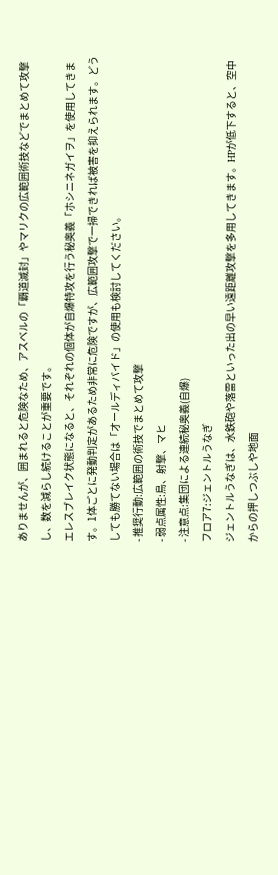ありませんが、囲まれると危険なため、アスベルの「覇道滅封」やマリクの広範囲術技などでまとめて攻撃し、数を減らし続けることが重要です。
エレスブレイク状態になると、それぞれの個体が自爆特攻を行う秘奥義「ホシニネガイヲ」を使用してきます。1体ごとに発動判定があるため非常に危険ですが、広範囲攻撃で一掃できれば被害を抑えられます。どうしても勝てない場合は「オールディバイド」の使用も検討してください。
- 推奨行動:広範囲の術技でまとめて攻撃
- 弱点属性:鳥、射撃、マヒ
- 注意点:集団による連続秘奥義(自爆)
フロア7:ジェントルうなぎ
ジェントルうなぎは、水鉄砲や落雷といった出の早い遠距離攻撃を多用してきます。HPが低下すると、空中からの押しつぶしや地面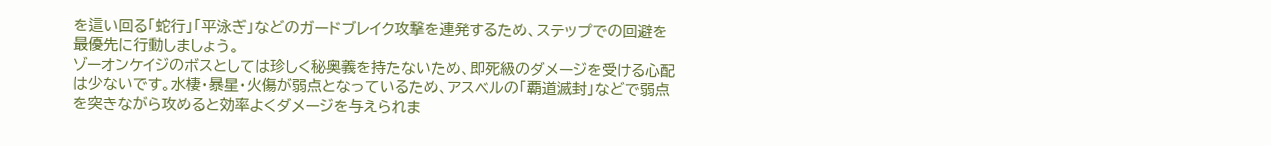を這い回る「蛇行」「平泳ぎ」などのガードブレイク攻撃を連発するため、ステップでの回避を最優先に行動しましょう。
ゾーオンケイジのボスとしては珍しく秘奥義を持たないため、即死級のダメージを受ける心配は少ないです。水棲・暴星・火傷が弱点となっているため、アスベルの「覇道滅封」などで弱点を突きながら攻めると効率よくダメージを与えられま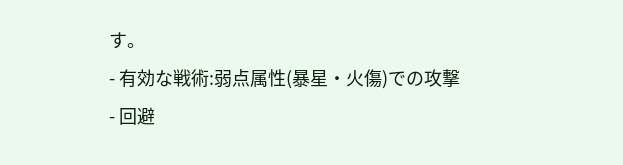す。
- 有効な戦術:弱点属性(暴星・火傷)での攻撃
- 回避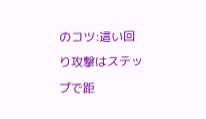のコツ:這い回り攻撃はステップで距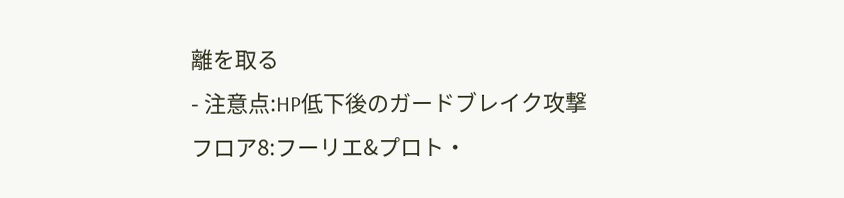離を取る
- 注意点:HP低下後のガードブレイク攻撃
フロア8:フーリエ&プロト・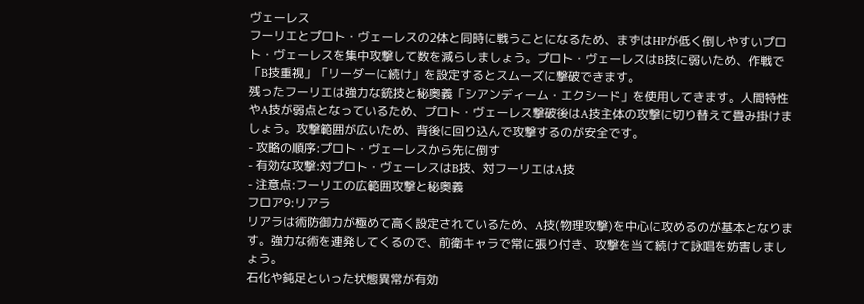ヴェーレス
フーリエとプロト・ヴェーレスの2体と同時に戦うことになるため、まずはHPが低く倒しやすいプロト・ヴェーレスを集中攻撃して数を減らしましょう。プロト・ヴェーレスはB技に弱いため、作戦で「B技重視」「リーダーに続け」を設定するとスムーズに撃破できます。
残ったフーリエは強力な銃技と秘奥義「シアンディーム・エクシード」を使用してきます。人間特性やA技が弱点となっているため、プロト・ヴェーレス撃破後はA技主体の攻撃に切り替えて畳み掛けましょう。攻撃範囲が広いため、背後に回り込んで攻撃するのが安全です。
- 攻略の順序:プロト・ヴェーレスから先に倒す
- 有効な攻撃:対プロト・ヴェーレスはB技、対フーリエはA技
- 注意点:フーリエの広範囲攻撃と秘奥義
フロア9:リアラ
リアラは術防御力が極めて高く設定されているため、A技(物理攻撃)を中心に攻めるのが基本となります。強力な術を連発してくるので、前衛キャラで常に張り付き、攻撃を当て続けて詠唱を妨害しましょう。
石化や鈍足といった状態異常が有効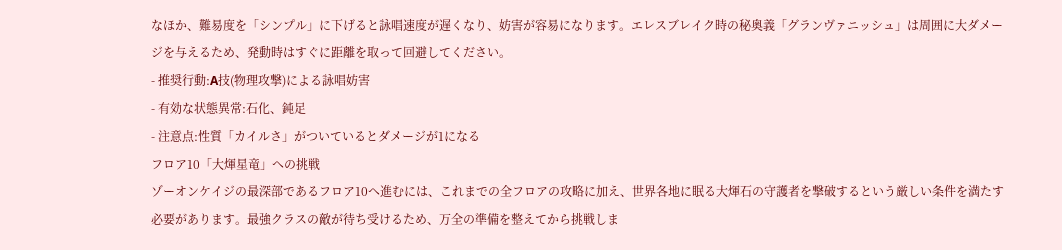なほか、難易度を「シンプル」に下げると詠唱速度が遅くなり、妨害が容易になります。エレスブレイク時の秘奥義「グランヴァニッシュ」は周囲に大ダメージを与えるため、発動時はすぐに距離を取って回避してください。
- 推奨行動:A技(物理攻撃)による詠唱妨害
- 有効な状態異常:石化、鈍足
- 注意点:性質「カイルさ」がついているとダメージが1になる
フロア10「大煇星竜」への挑戦
ゾーオンケイジの最深部であるフロア10へ進むには、これまでの全フロアの攻略に加え、世界各地に眠る大煇石の守護者を撃破するという厳しい条件を満たす必要があります。最強クラスの敵が待ち受けるため、万全の準備を整えてから挑戦しま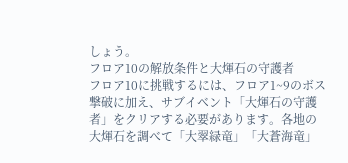しょう。
フロア10の解放条件と大煇石の守護者
フロア10に挑戦するには、フロア1~9のボス撃破に加え、サブイベント「大煇石の守護者」をクリアする必要があります。各地の大煇石を調べて「大翠緑竜」「大蒼海竜」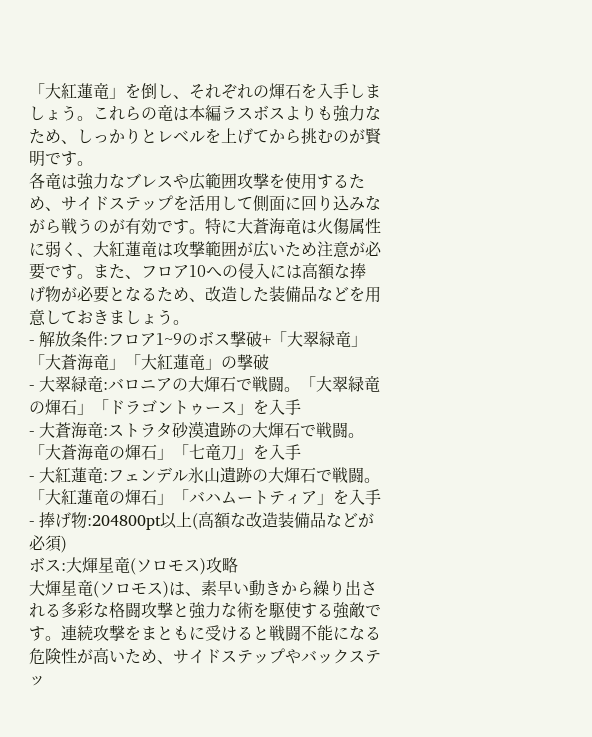「大紅蓮竜」を倒し、それぞれの煇石を入手しましょう。これらの竜は本編ラスボスよりも強力なため、しっかりとレベルを上げてから挑むのが賢明です。
各竜は強力なブレスや広範囲攻撃を使用するため、サイドステップを活用して側面に回り込みながら戦うのが有効です。特に大蒼海竜は火傷属性に弱く、大紅蓮竜は攻撃範囲が広いため注意が必要です。また、フロア10への侵入には高額な捧げ物が必要となるため、改造した装備品などを用意しておきましょう。
- 解放条件:フロア1~9のボス撃破+「大翠緑竜」「大蒼海竜」「大紅蓮竜」の撃破
- 大翠緑竜:バロニアの大煇石で戦闘。「大翠緑竜の煇石」「ドラゴントゥース」を入手
- 大蒼海竜:ストラタ砂漠遺跡の大煇石で戦闘。「大蒼海竜の煇石」「七竜刀」を入手
- 大紅蓮竜:フェンデル氷山遺跡の大煇石で戦闘。「大紅蓮竜の煇石」「バハムートティア」を入手
- 捧げ物:204800pt以上(高額な改造装備品などが必須)
ボス:大煇星竜(ソロモス)攻略
大煇星竜(ソロモス)は、素早い動きから繰り出される多彩な格闘攻撃と強力な術を駆使する強敵です。連続攻撃をまともに受けると戦闘不能になる危険性が高いため、サイドステップやバックステッ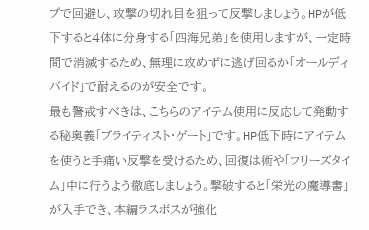プで回避し、攻撃の切れ目を狙って反撃しましょう。HPが低下すると4体に分身する「四海兄弟」を使用しますが、一定時間で消滅するため、無理に攻めずに逃げ回るか「オールディバイド」で耐えるのが安全です。
最も警戒すべきは、こちらのアイテム使用に反応して発動する秘奥義「ブライティスト・ゲート」です。HP低下時にアイテムを使うと手痛い反撃を受けるため、回復は術や「フリーズタイム」中に行うよう徹底しましょう。撃破すると「栄光の魔導書」が入手でき、本編ラスボスが強化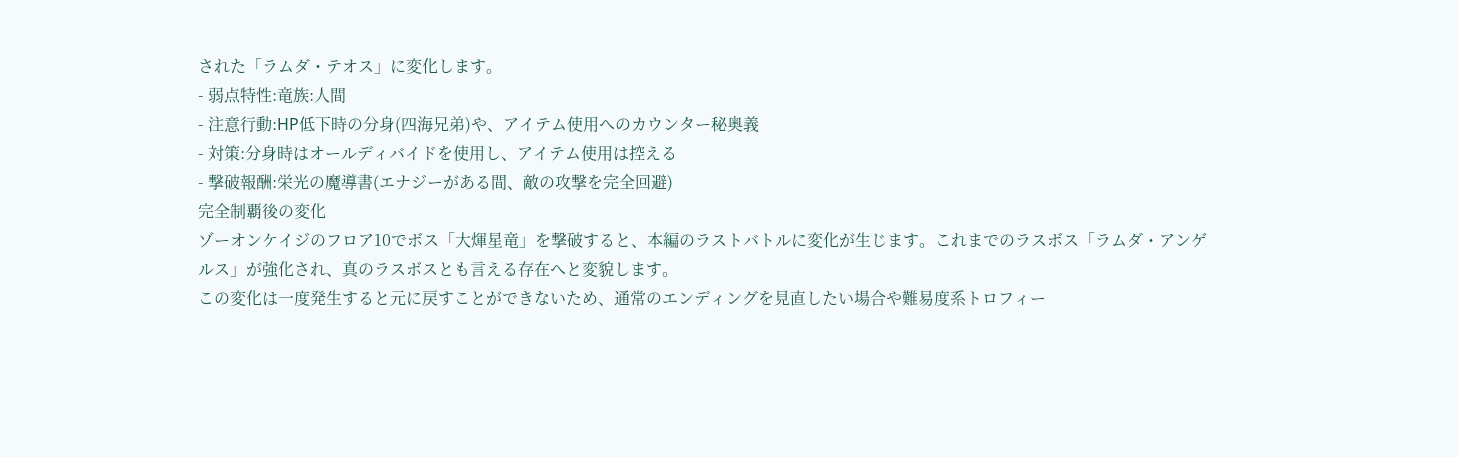された「ラムダ・テオス」に変化します。
- 弱点特性:竜族:人間
- 注意行動:HP低下時の分身(四海兄弟)や、アイテム使用へのカウンター秘奥義
- 対策:分身時はオールディバイドを使用し、アイテム使用は控える
- 撃破報酬:栄光の魔導書(エナジーがある間、敵の攻撃を完全回避)
完全制覇後の変化
ゾーオンケイジのフロア10でボス「大煇星竜」を撃破すると、本編のラストバトルに変化が生じます。これまでのラスボス「ラムダ・アンゲルス」が強化され、真のラスボスとも言える存在へと変貌します。
この変化は一度発生すると元に戻すことができないため、通常のエンディングを見直したい場合や難易度系トロフィー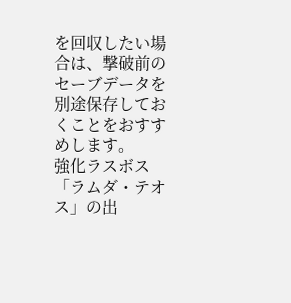を回収したい場合は、撃破前のセーブデータを別途保存しておくことをおすすめします。
強化ラスボス「ラムダ・テオス」の出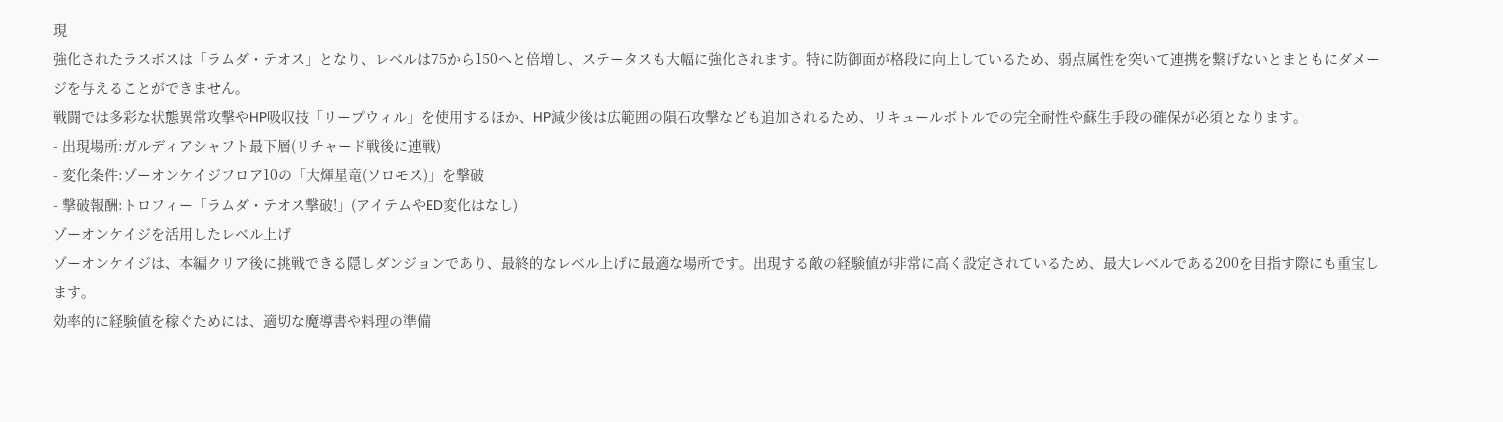現
強化されたラスボスは「ラムダ・テオス」となり、レベルは75から150へと倍増し、ステータスも大幅に強化されます。特に防御面が格段に向上しているため、弱点属性を突いて連携を繋げないとまともにダメージを与えることができません。
戦闘では多彩な状態異常攻撃やHP吸収技「リープウィル」を使用するほか、HP減少後は広範囲の隕石攻撃なども追加されるため、リキュールボトルでの完全耐性や蘇生手段の確保が必須となります。
- 出現場所:ガルディアシャフト最下層(リチャード戦後に連戦)
- 変化条件:ゾーオンケイジフロア10の「大煇星竜(ソロモス)」を撃破
- 撃破報酬:トロフィー「ラムダ・テオス撃破!」(アイテムやED変化はなし)
ゾーオンケイジを活用したレベル上げ
ゾーオンケイジは、本編クリア後に挑戦できる隠しダンジョンであり、最終的なレベル上げに最適な場所です。出現する敵の経験値が非常に高く設定されているため、最大レベルである200を目指す際にも重宝します。
効率的に経験値を稼ぐためには、適切な魔導書や料理の準備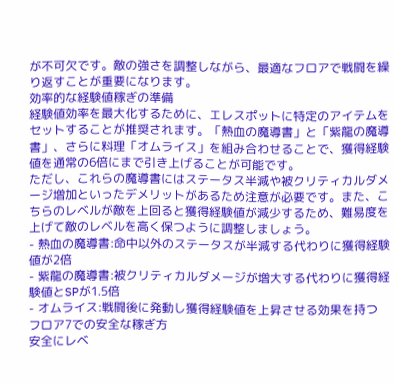が不可欠です。敵の強さを調整しながら、最適なフロアで戦闘を繰り返すことが重要になります。
効率的な経験値稼ぎの準備
経験値効率を最大化するために、エレスポットに特定のアイテムをセットすることが推奨されます。「熱血の魔導書」と「紫龍の魔導書」、さらに料理「オムライス」を組み合わせることで、獲得経験値を通常の6倍にまで引き上げることが可能です。
ただし、これらの魔導書にはステータス半減や被クリティカルダメージ増加といったデメリットがあるため注意が必要です。また、こちらのレベルが敵を上回ると獲得経験値が減少するため、難易度を上げて敵のレベルを高く保つように調整しましょう。
- 熱血の魔導書:命中以外のステータスが半減する代わりに獲得経験値が2倍
- 紫龍の魔導書:被クリティカルダメージが増大する代わりに獲得経験値とSPが1.5倍
- オムライス:戦闘後に発動し獲得経験値を上昇させる効果を持つ
フロア7での安全な稼ぎ方
安全にレベ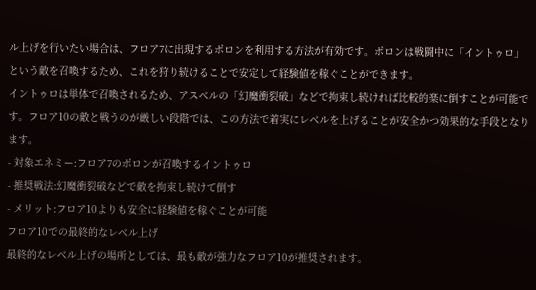ル上げを行いたい場合は、フロア7に出現するポロンを利用する方法が有効です。ポロンは戦闘中に「イントゥロ」という敵を召喚するため、これを狩り続けることで安定して経験値を稼ぐことができます。
イントゥロは単体で召喚されるため、アスベルの「幻魔衝裂破」などで拘束し続ければ比較的楽に倒すことが可能です。フロア10の敵と戦うのが厳しい段階では、この方法で着実にレベルを上げることが安全かつ効果的な手段となります。
- 対象エネミー:フロア7のポロンが召喚するイントゥロ
- 推奨戦法:幻魔衝裂破などで敵を拘束し続けて倒す
- メリット:フロア10よりも安全に経験値を稼ぐことが可能
フロア10での最終的なレベル上げ
最終的なレベル上げの場所としては、最も敵が強力なフロア10が推奨されます。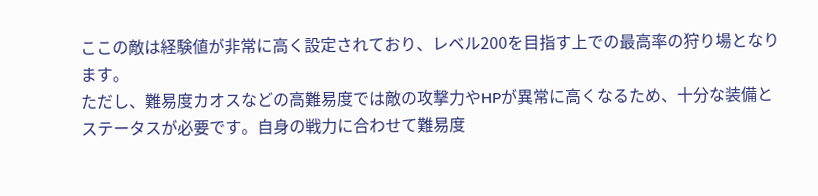ここの敵は経験値が非常に高く設定されており、レベル200を目指す上での最高率の狩り場となります。
ただし、難易度カオスなどの高難易度では敵の攻撃力やHPが異常に高くなるため、十分な装備とステータスが必要です。自身の戦力に合わせて難易度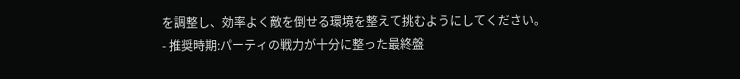を調整し、効率よく敵を倒せる環境を整えて挑むようにしてください。
- 推奨時期:パーティの戦力が十分に整った最終盤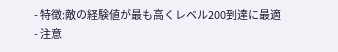- 特徴:敵の経験値が最も高くレベル200到達に最適
- 注意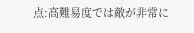点:高難易度では敵が非常に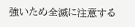強いため全滅に注意する